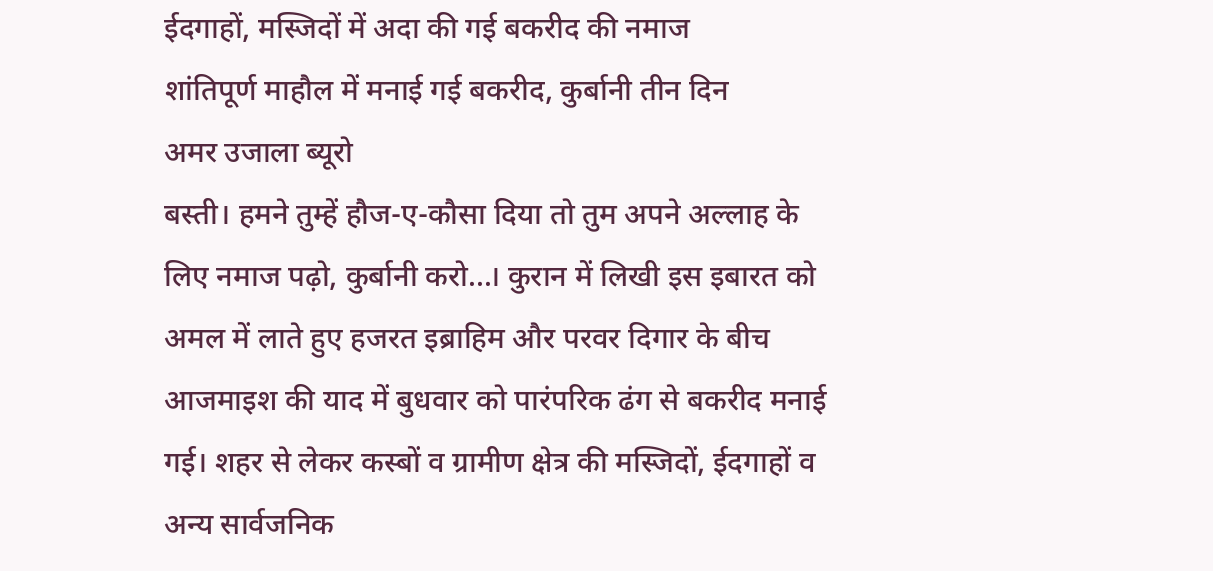ईदगाहों, मस्जिदों में अदा की गई बकरीद की नमाज
शांतिपूर्ण माहौल में मनाई गई बकरीद, कुर्बानी तीन दिन
अमर उजाला ब्यूरो
बस्ती। हमने तुम्हें हौज-ए-कौसा दिया तो तुम अपने अल्लाह के लिए नमाज पढ़ो, कुर्बानी करो...। कुरान में लिखी इस इबारत को अमल में लाते हुए हजरत इब्राहिम और परवर दिगार के बीच आजमाइश की याद में बुधवार को पारंपरिक ढंग से बकरीद मनाई गई। शहर से लेकर कस्बों व ग्रामीण क्षेत्र की मस्जिदों, ईदगाहों व अन्य सार्वजनिक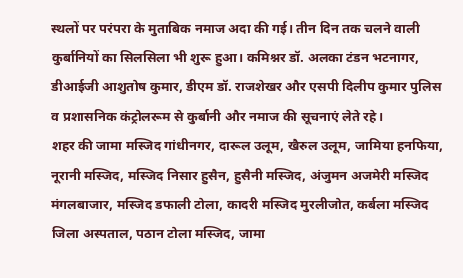स्थलों पर परंपरा के मुताबिक नमाज अदा की गई। तीन दिन तक चलने वाली कुर्बानियों का सिलसिला भी शुरू हुआ। कमिश्नर डॉ. अलका टंडन भटनागर, डीआईजी आशुतोष कुमार, डीएम डॉ. राजशेखर और एसपी दिलीप कुमार पुलिस व प्रशासनिक कंट्रोलरूम से कुर्बानी और नमाज की सूचनाएं लेते रहे।
शहर की जामा मस्जिद गांधीनगर, दारूल उलूम, खैरुल उलूम, जामिया हनफिया, नूरानी मस्जिद, मस्जिद निसार हुसैन, हुसैनी मस्जिद, अंजुमन अजमेरी मस्जिद मंगलबाजार, मस्जिद डफाली टोला, कादरी मस्जिद मुरलीजोत, कर्बला मस्जिद जिला अस्पताल, पठान टोला मस्जिद, जामा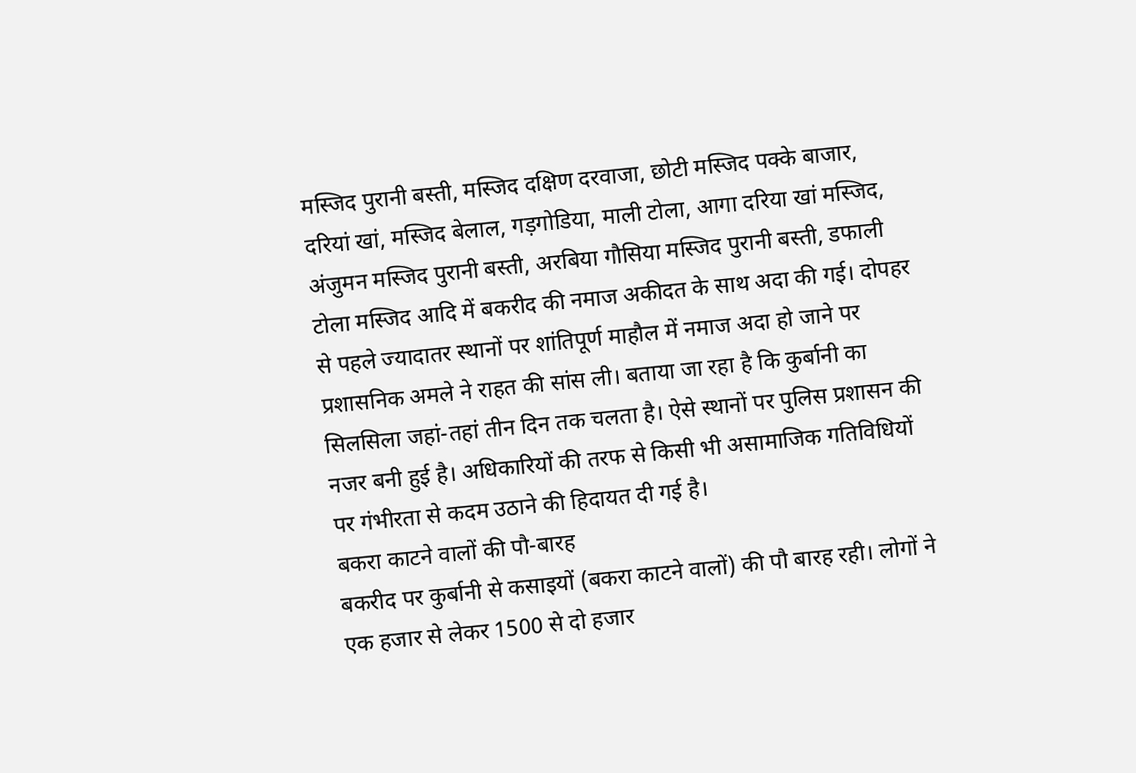मस्जिद पुरानी बस्ती, मस्जिद दक्षिण दरवाजा, छोटी मस्जिद पक्के बाजार, दरियां खां, मस्जिद बेलाल, गड़गोडिया, माली टोला, आगा दरिया खां मस्जिद, अंजुमन मस्जिद पुरानी बस्ती, अरबिया गौसिया मस्जिद पुरानी बस्ती, डफाली टोला मस्जिद आदि में बकरीद की नमाज अकीदत के साथ अदा की गई। दोपहर से पहले ज्यादातर स्थानों पर शांतिपूर्ण माहौल में नमाज अदा हो जाने पर प्रशासनिक अमले ने राहत की सांस ली। बताया जा रहा है कि कुर्बानी का सिलसिला जहां-तहां तीन दिन तक चलता है। ऐसे स्थानों पर पुलिस प्रशासन की नजर बनी हुई है। अधिकारियों की तरफ से किसी भी असामाजिक गतिविधियों पर गंभीरता से कदम उठाने की हिदायत दी गई है।
बकरा काटने वालों की पौ-बारह
बकरीद पर कुर्बानी से कसाइयों (बकरा काटने वालों) की पौ बारह रही। लोगों ने एक हजार से लेकर 1500 से दो हजार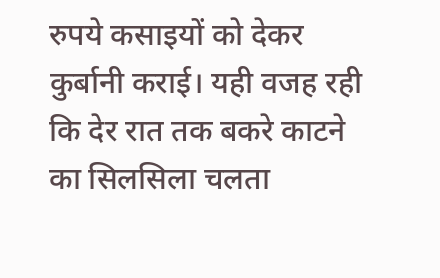रुपये कसाइयों को देकर कुर्बानी कराई। यही वजह रही कि देर रात तक बकरे काटने का सिलसिला चलता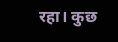रहा। कुछ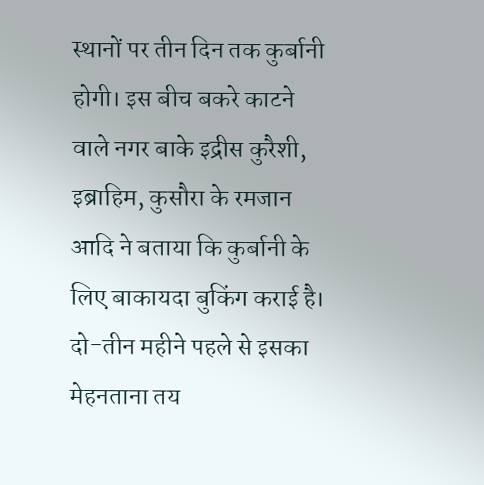स्थानों पर तीन दिन तक कुर्बानी होगी। इस बीच बकरे काटने वाले नगर बाके इद्रीस कुरैशी, इब्राहिम, कुसौरा के रमजान आदि ने बताया कि कुर्बानी के लिए बाकायदा बुकिंग कराई है। दो-तीन महीने पहले से इसका मेहनताना तय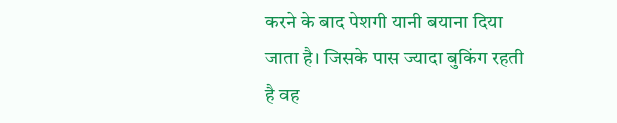करने के बाद पेशगी यानी बयाना दिया जाता है। जिसके पास ज्यादा बुकिंग रहती है वह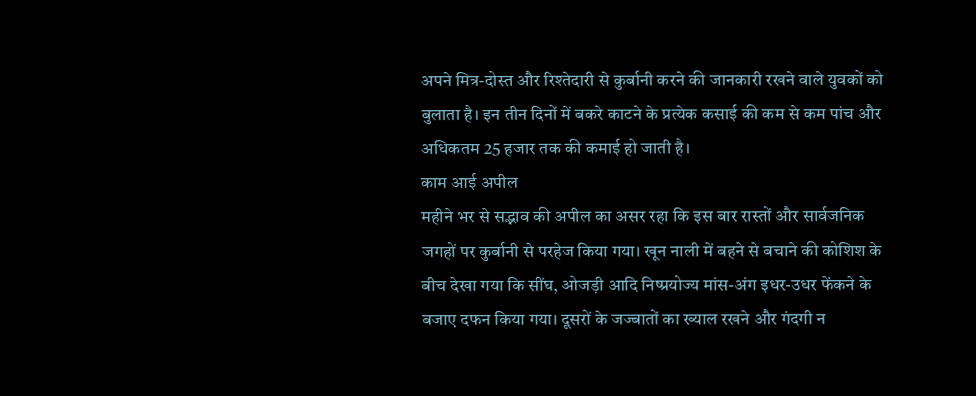अपने मित्र-दोस्त और रिश्तेदारी से कुर्बानी करने की जानकारी रखने वाले युवकों को बुलाता है। इन तीन दिनों में बकरे काटने के प्रत्येक कसाई की कम से कम पांच और अधिकतम 25 हजार तक की कमाई हो जाती है।
काम आई अपील
महीने भर से सद्भाव की अपील का असर रहा कि इस बार रास्तों और सार्वजनिक जगहों पर कुर्बानी से परहेज किया गया। खून नाली में बहने से बचाने की कोशिश के बीच देखा गया कि सींघ, ओजड़ी आदि निष्प्रयोज्य मांस-अंग इधर-उधर फेंकने के बजाए दफन किया गया। दूसरों के जज्बातों का ख्याल रखने और गंदगी न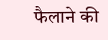फैलाने की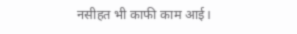नसीहत भी काफी काम आई।